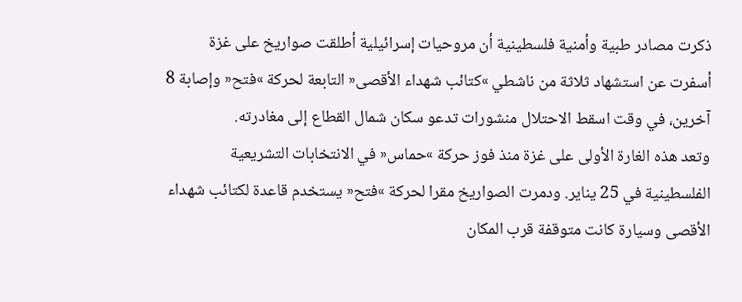ذكرت مصادر طبية وأمنية فلسطينية أن مروحيات إسرائيلية أطلقت صواريخ على غزة أسفرت عن استشهاد ثلاثة من ناشطي »كتائب شهداء الأقصى« التابعة لحركة »فتح« وإصابة 8 آخرين، في وقت اسقط الاحتلال منشورات تدعو سكان شمال القطاع إلى مغادرته.
وتعد هذه الغارة الأولى على غزة منذ فوز حركة »حماس« في الانتخابات التشريعية الفلسطينية في 25 يناير. ودمرت الصواريخ مقرا لحركة »فتح« يستخدم قاعدة لكتائب شهداء الأقصى وسيارة كانت متوقفة قرب المكان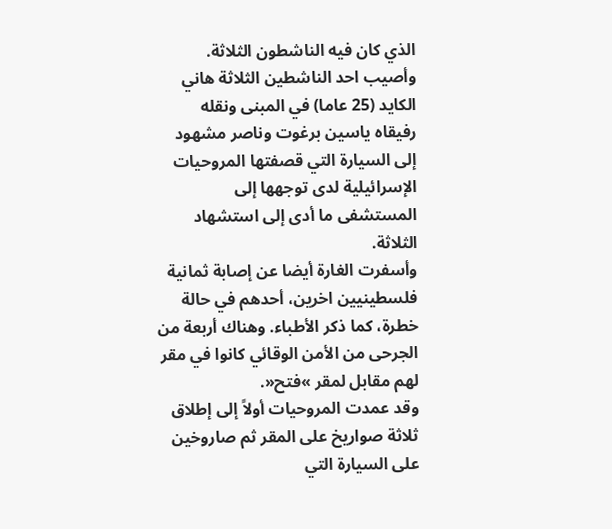الذي كان فيه الناشطون الثلاثة.
وأصيب احد الناشطين الثلاثة هاني الكايد (25 عاما) في المبنى ونقله رفيقاه ياسين برغوت وناصر مشهود إلى السيارة التي قصفتها المروحيات الإسرائيلية لدى توجهها إلى المستشفى ما أدى إلى استشهاد الثلاثة.
وأسفرت الغارة أيضا عن إصابة ثمانية فلسطينيين اخرين، أحدهم في حالة خطرة، كما ذكر الأطباء. وهناك أربعة من الجرحى من الأمن الوقائي كانوا في مقر لهم مقابل لمقر »فتح«.
وقد عمدت المروحيات أولاً إلى إطلاق ثلاثة صواريخ على المقر ثم صاروخين على السيارة التي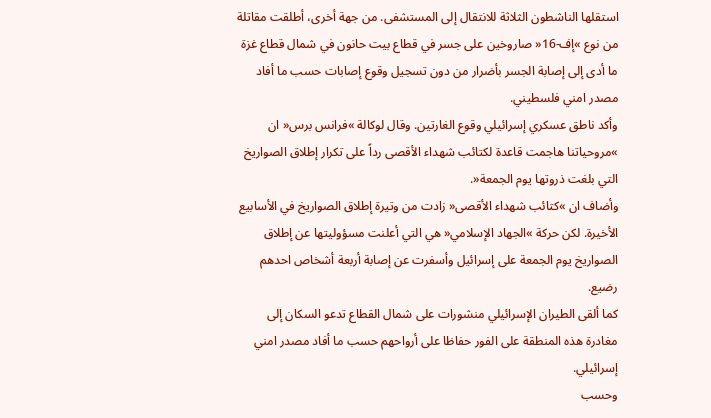استقلها الناشطون الثلاثة للانتقال إلى المستشفى. من جهة أخرى، أطلقت مقاتلة من نوع »إف-16« صاروخين على جسر في قطاع بيت حانون في شمال قطاع غزة ما أدى إلى إصابة الجسر بأضرار من دون تسجيل وقوع إصابات حسب ما أفاد مصدر امني فلسطيني.
وأكد ناطق عسكري إسرائيلي وقوع الغارتين. وقال لوكالة »فرانس برس« ان »مروحياتنا هاجمت قاعدة لكتائب شهداء الأقصى رداً على تكرار إطلاق الصواريخ التي بلغت ذروتها يوم الجمعة«.
وأضاف ان »كتائب شهداء الأقصى« زادت من وتيرة إطلاق الصواريخ في الأسابيع الأخيرة. لكن حركة »الجهاد الإسلامي« هي التي أعلنت مسؤوليتها عن إطلاق الصواريخ يوم الجمعة على إسرائيل وأسفرت عن إصابة أربعة أشخاص احدهم رضيع.
كما ألقى الطيران الإسرائيلي منشورات على شمال القطاع تدعو السكان إلى مغادرة هذه المنطقة على الفور حفاظا على أرواحهم حسب ما أفاد مصدر امني إسرائيلي.
وحسب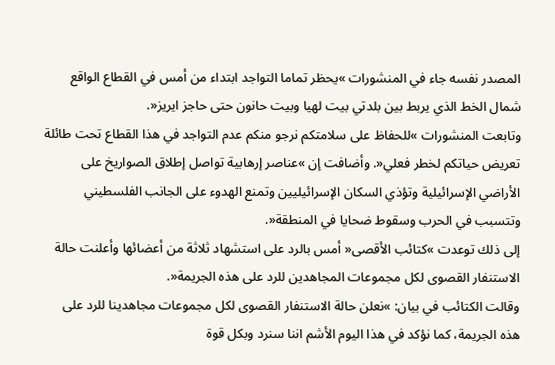المصدر نفسه جاء في المنشورات »يحظر تماما التواجد ابتداء من أمس في القطاع الواقع شمال الخط الذي يربط بين بلدتي بيت لهيا وبيت حانون حتى حاجز ايريز«.
وتابعت المنشورات »للحفاظ على سلامتكم نرجو منكم عدم التواجد في هذا القطاع تحت طائلة تعريض حياتكم لخطر فعلي«. وأضافت إن »عناصر إرهابية تواصل إطلاق الصواريخ على الأراضي الإسرائيلية وتؤذي السكان الإسرائيليين وتمنع الهدوء على الجانب الفلسطيني وتتسبب في الحرب وسقوط ضحايا في المنطقة«.
إلى ذلك توعدت »كتائب الأقصى« أمس بالرد على استشهاد ثلاثة من أعضائها وأعلنت حالة الاستنفار القصوى لكل مجموعات المجاهدين للرد على هذه الجريمة«.
وقالت الكتائب في بيان: »نعلن حالة الاستنفار القصوى لكل مجموعات مجاهدينا للرد على هذه الجريمة، كما نؤكد في هذا اليوم الأشم اننا سنرد وبكل قوة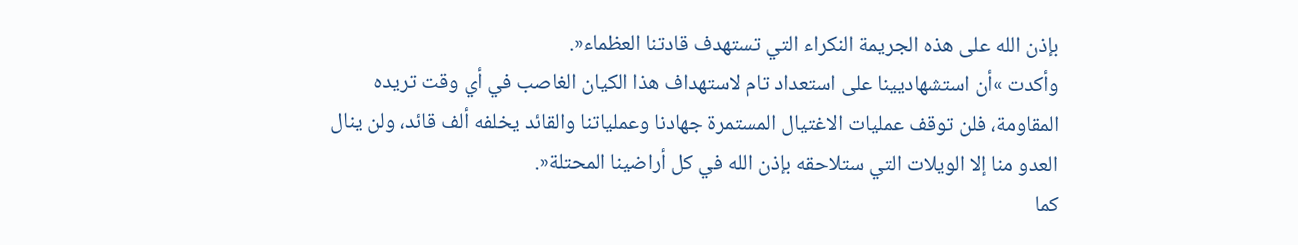بإذن الله على هذه الجريمة النكراء التي تستهدف قادتنا العظماء«.
وأكدت »أن استشهاديينا على استعداد تام لاستهداف هذا الكيان الغاصب في أي وقت تريده المقاومة، فلن توقف عمليات الاغتيال المستمرة جهادنا وعملياتنا والقائد يخلفه ألف قائد، ولن ينال العدو منا إلا الويلات التي ستلاحقه بإذن الله في كل أراضينا المحتلة«.
كما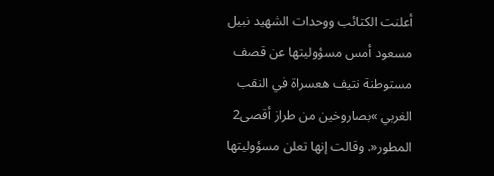أعلنت الكتائب ووحدات الشهيد نبيل مسعود أمس مسؤوليتها عن قصف مستوطنة نتيف هعسراة في النقب الغربي »بصاروخين من طراز أقصى2 المطور«. وقالت إنها تعلن مسؤوليتها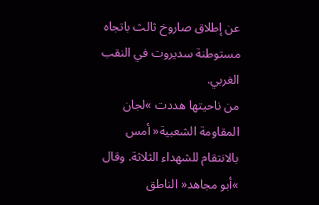عن إطلاق صاروخ ثالث باتجاه مستوطنة سديروت في النقب الغربي.
من ناحيتها هددت »لجان المقاومة الشعبية« أمس بالانتقام للشهداء الثلاثة. وقال »أبو مجاهد« الناطق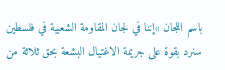باسم اللجان »إننا في لجان المقاومة الشعبية في فلسطين سنرد بقوة على جريمة الاغتيال البشعة بحق ثلاثة من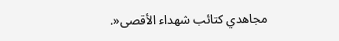مجاهدي كتائب شهداء الأقصى«.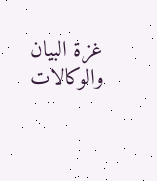غزة البيان والوكالات